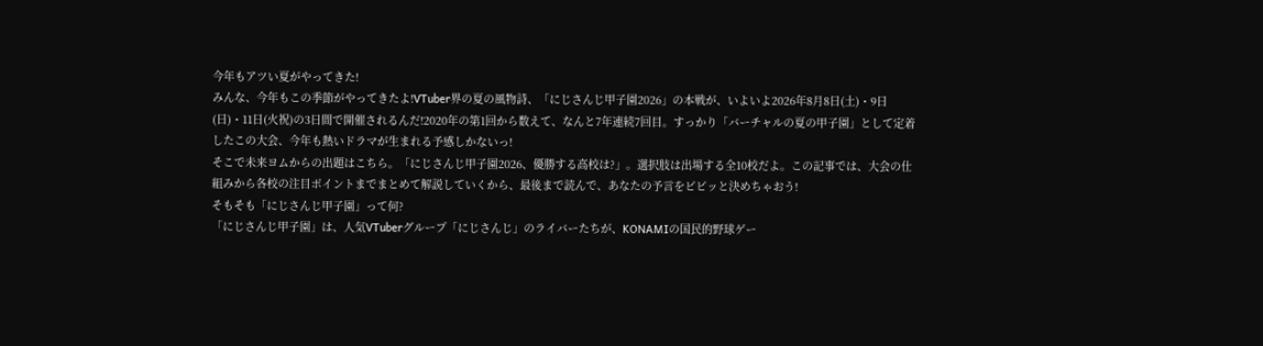今年もアツい夏がやってきた!
みんな、今年もこの季節がやってきたよ!VTuber界の夏の風物詩、「にじさんじ甲子園2026」の本戦が、いよいよ2026年8月8日(土)・9日(日)・11日(火祝)の3日間で開催されるんだ!2020年の第1回から数えて、なんと7年連続7回目。すっかり「バーチャルの夏の甲子園」として定着したこの大会、今年も熱いドラマが生まれる予感しかないっ!
そこで未来ヨムからの出題はこちら。「にじさんじ甲子園2026、優勝する高校は?」。選択肢は出場する全10校だよ。この記事では、大会の仕組みから各校の注目ポイントまでまとめて解説していくから、最後まで読んで、あなたの予言をビビッと決めちゃおう!
そもそも「にじさんじ甲子園」って何?
「にじさんじ甲子園」は、人気VTuberグループ「にじさんじ」のライバーたちが、KONAMIの国民的野球ゲー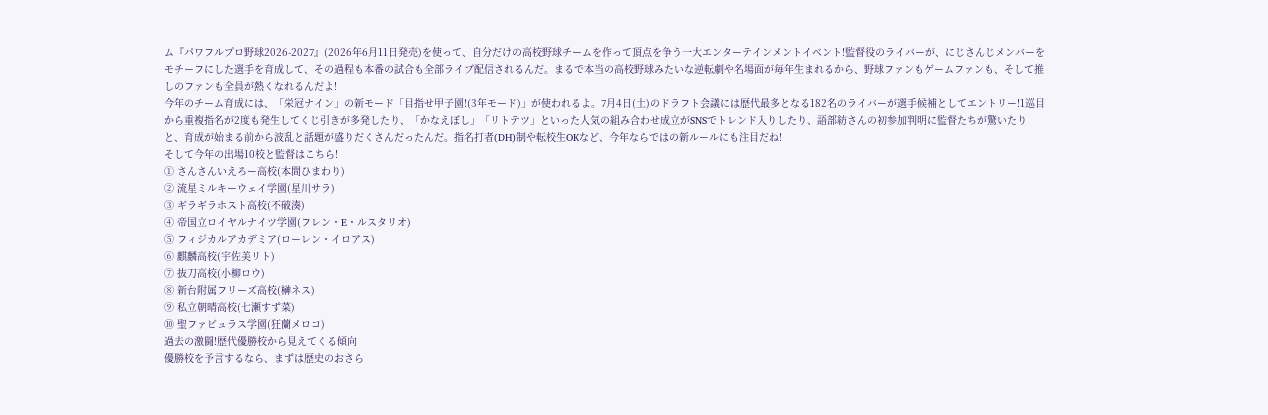ム『パワフルプロ野球2026-2027』(2026年6月11日発売)を使って、自分だけの高校野球チームを作って頂点を争う一大エンターテインメントイベント!監督役のライバーが、にじさんじメンバーをモチーフにした選手を育成して、その過程も本番の試合も全部ライブ配信されるんだ。まるで本当の高校野球みたいな逆転劇や名場面が毎年生まれるから、野球ファンもゲームファンも、そして推しのファンも全員が熱くなれるんだよ!
今年のチーム育成には、「栄冠ナイン」の新モード「目指せ甲子園!(3年モード)」が使われるよ。7月4日(土)のドラフト会議には歴代最多となる182名のライバーが選手候補としてエントリー!1巡目から重複指名が2度も発生してくじ引きが多発したり、「かなえぼし」「リトテツ」といった人気の組み合わせ成立がSNSでトレンド入りしたり、語部紡さんの初参加判明に監督たちが驚いたりと、育成が始まる前から波乱と話題が盛りだくさんだったんだ。指名打者(DH)制や転校生OKなど、今年ならではの新ルールにも注目だね!
そして今年の出場10校と監督はこちら!
① さんさんいえろー高校(本間ひまわり)
② 流星ミルキーウェイ学園(星川サラ)
③ ギラギラホスト高校(不破湊)
④ 帝国立ロイヤルナイツ学園(フレン・E・ルスタリオ)
⑤ フィジカルアカデミア(ローレン・イロアス)
⑥ 麒麟高校(宇佐美リト)
⑦ 抜刀高校(小柳ロウ)
⑧ 新台附属フリーズ高校(榊ネス)
⑨ 私立朝晴高校(七瀬すず菜)
⑩ 聖ファビュラス学園(狂蘭メロコ)
過去の激闘!歴代優勝校から見えてくる傾向
優勝校を予言するなら、まずは歴史のおさら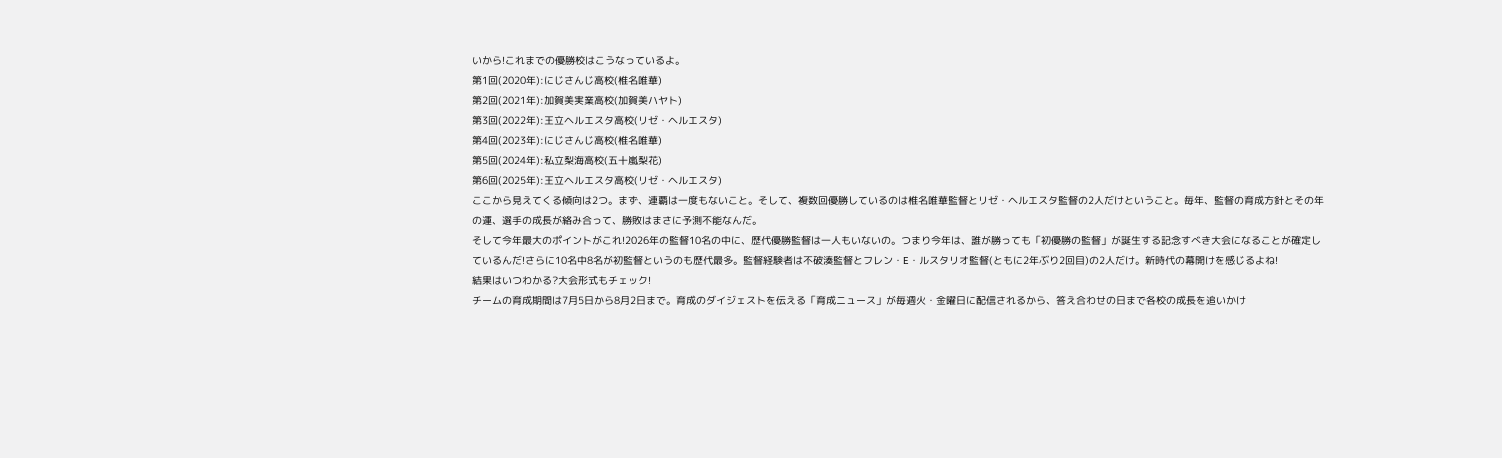いから!これまでの優勝校はこうなっているよ。
第1回(2020年):にじさんじ高校(椎名唯華)
第2回(2021年):加賀美実業高校(加賀美ハヤト)
第3回(2022年):王立ヘルエスタ高校(リゼ・ヘルエスタ)
第4回(2023年):にじさんじ高校(椎名唯華)
第5回(2024年):私立梨海高校(五十嵐梨花)
第6回(2025年):王立ヘルエスタ高校(リゼ・ヘルエスタ)
ここから見えてくる傾向は2つ。まず、連覇は一度もないこと。そして、複数回優勝しているのは椎名唯華監督とリゼ・ヘルエスタ監督の2人だけということ。毎年、監督の育成方針とその年の運、選手の成長が絡み合って、勝敗はまさに予測不能なんだ。
そして今年最大のポイントがこれ!2026年の監督10名の中に、歴代優勝監督は一人もいないの。つまり今年は、誰が勝っても「初優勝の監督」が誕生する記念すべき大会になることが確定しているんだ!さらに10名中8名が初監督というのも歴代最多。監督経験者は不破湊監督とフレン・E・ルスタリオ監督(ともに2年ぶり2回目)の2人だけ。新時代の幕開けを感じるよね!
結果はいつわかる?大会形式もチェック!
チームの育成期間は7月5日から8月2日まで。育成のダイジェストを伝える「育成ニュース」が毎週火・金曜日に配信されるから、答え合わせの日まで各校の成長を追いかけ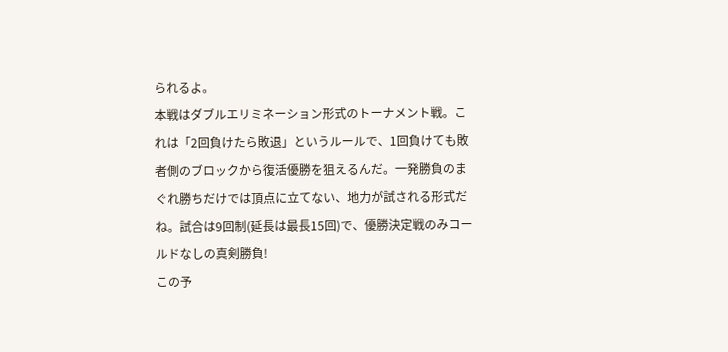られるよ。
本戦はダブルエリミネーション形式のトーナメント戦。これは「2回負けたら敗退」というルールで、1回負けても敗者側のブロックから復活優勝を狙えるんだ。一発勝負のまぐれ勝ちだけでは頂点に立てない、地力が試される形式だね。試合は9回制(延長は最長15回)で、優勝決定戦のみコールドなしの真剣勝負!
この予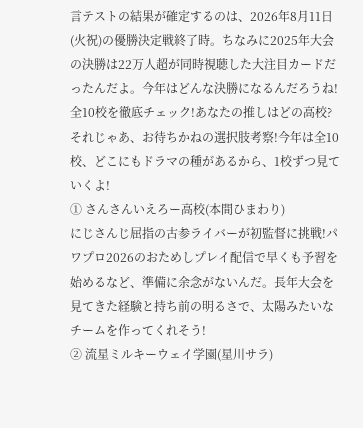言テストの結果が確定するのは、2026年8月11日(火祝)の優勝決定戦終了時。ちなみに2025年大会の決勝は22万人超が同時視聴した大注目カードだったんだよ。今年はどんな決勝になるんだろうね!
全10校を徹底チェック!あなたの推しはどの高校?
それじゃあ、お待ちかねの選択肢考察!今年は全10校、どこにもドラマの種があるから、1校ずつ見ていくよ!
① さんさんいえろー高校(本間ひまわり)
にじさんじ屈指の古参ライバーが初監督に挑戦!パワプロ2026のおためしプレイ配信で早くも予習を始めるなど、準備に余念がないんだ。長年大会を見てきた経験と持ち前の明るさで、太陽みたいなチームを作ってくれそう!
② 流星ミルキーウェイ学園(星川サラ)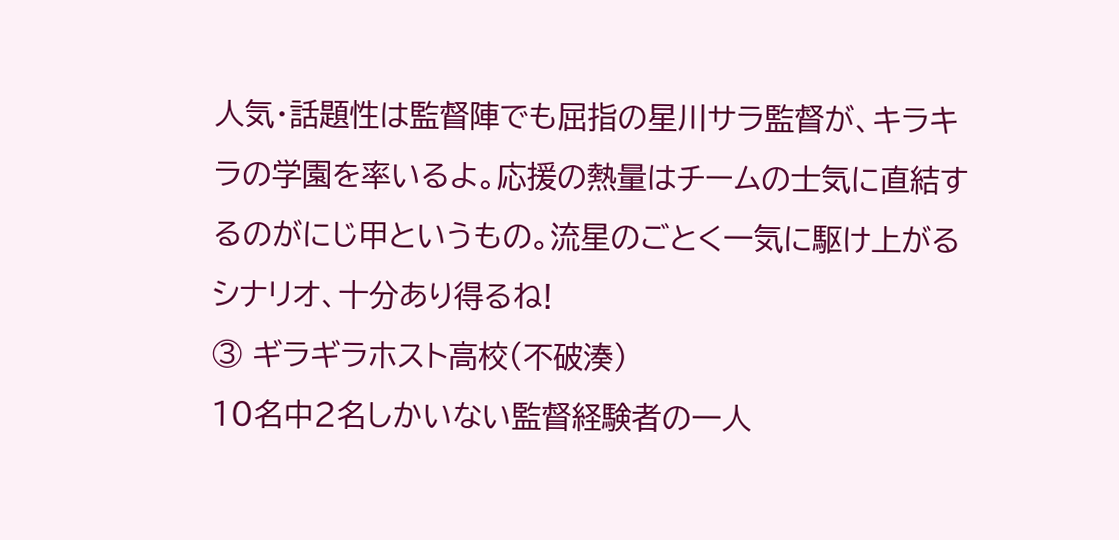人気・話題性は監督陣でも屈指の星川サラ監督が、キラキラの学園を率いるよ。応援の熱量はチームの士気に直結するのがにじ甲というもの。流星のごとく一気に駆け上がるシナリオ、十分あり得るね!
③ ギラギラホスト高校(不破湊)
10名中2名しかいない監督経験者の一人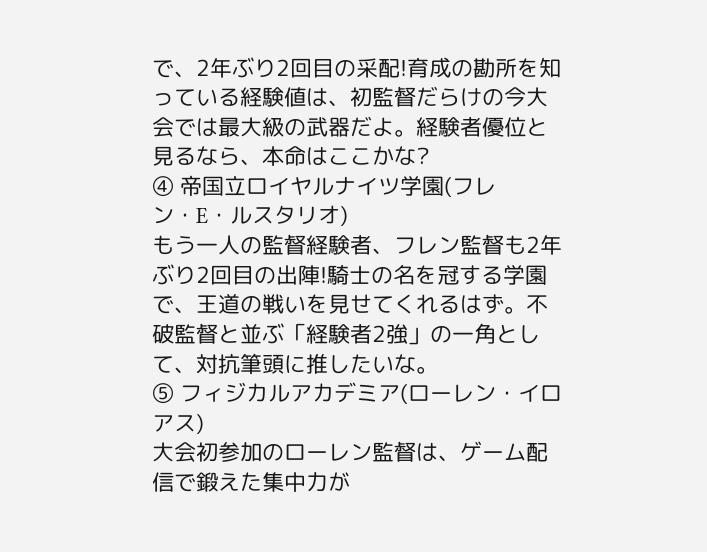で、2年ぶり2回目の采配!育成の勘所を知っている経験値は、初監督だらけの今大会では最大級の武器だよ。経験者優位と見るなら、本命はここかな?
④ 帝国立ロイヤルナイツ学園(フレン・E・ルスタリオ)
もう一人の監督経験者、フレン監督も2年ぶり2回目の出陣!騎士の名を冠する学園で、王道の戦いを見せてくれるはず。不破監督と並ぶ「経験者2強」の一角として、対抗筆頭に推したいな。
⑤ フィジカルアカデミア(ローレン・イロアス)
大会初参加のローレン監督は、ゲーム配信で鍛えた集中力が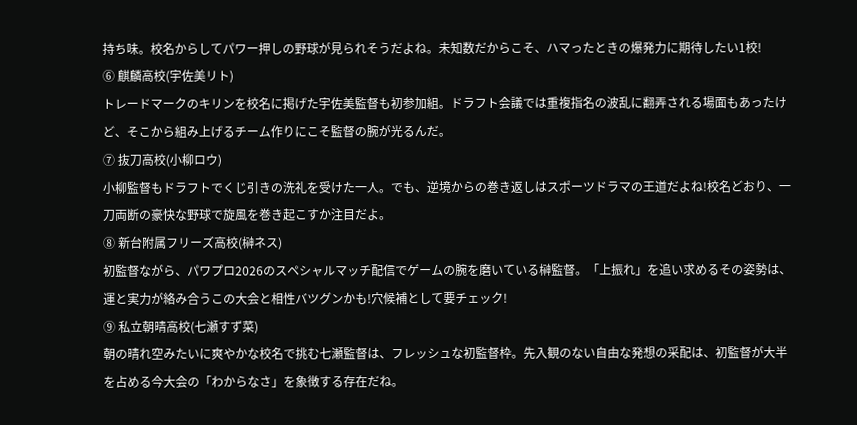持ち味。校名からしてパワー押しの野球が見られそうだよね。未知数だからこそ、ハマったときの爆発力に期待したい1校!
⑥ 麒麟高校(宇佐美リト)
トレードマークのキリンを校名に掲げた宇佐美監督も初参加組。ドラフト会議では重複指名の波乱に翻弄される場面もあったけど、そこから組み上げるチーム作りにこそ監督の腕が光るんだ。
⑦ 抜刀高校(小柳ロウ)
小柳監督もドラフトでくじ引きの洗礼を受けた一人。でも、逆境からの巻き返しはスポーツドラマの王道だよね!校名どおり、一刀両断の豪快な野球で旋風を巻き起こすか注目だよ。
⑧ 新台附属フリーズ高校(榊ネス)
初監督ながら、パワプロ2026のスペシャルマッチ配信でゲームの腕を磨いている榊監督。「上振れ」を追い求めるその姿勢は、運と実力が絡み合うこの大会と相性バツグンかも!穴候補として要チェック!
⑨ 私立朝晴高校(七瀬すず菜)
朝の晴れ空みたいに爽やかな校名で挑む七瀬監督は、フレッシュな初監督枠。先入観のない自由な発想の采配は、初監督が大半を占める今大会の「わからなさ」を象徴する存在だね。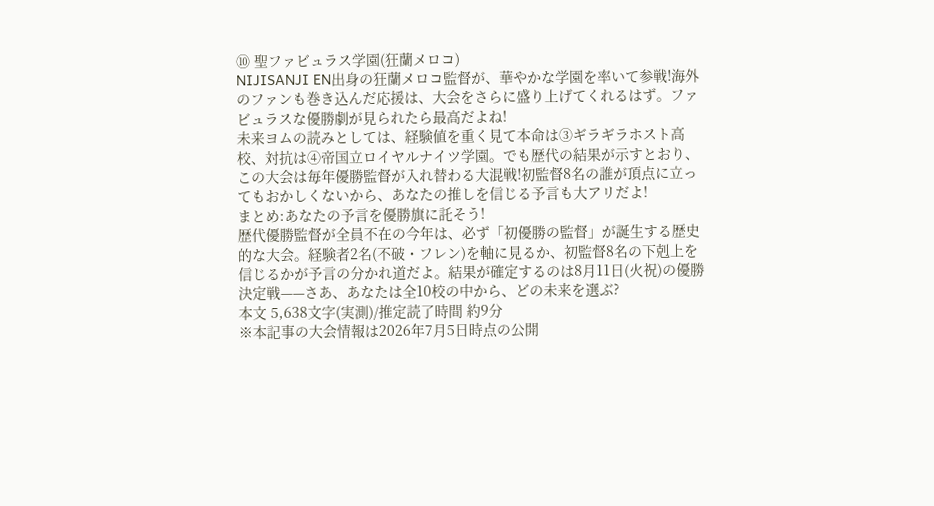⑩ 聖ファビュラス学園(狂蘭メロコ)
NIJISANJI EN出身の狂蘭メロコ監督が、華やかな学園を率いて参戦!海外のファンも巻き込んだ応援は、大会をさらに盛り上げてくれるはず。ファビュラスな優勝劇が見られたら最高だよね!
未来ヨムの読みとしては、経験値を重く見て本命は③ギラギラホスト高校、対抗は④帝国立ロイヤルナイツ学園。でも歴代の結果が示すとおり、この大会は毎年優勝監督が入れ替わる大混戦!初監督8名の誰が頂点に立ってもおかしくないから、あなたの推しを信じる予言も大アリだよ!
まとめ:あなたの予言を優勝旗に託そう!
歴代優勝監督が全員不在の今年は、必ず「初優勝の監督」が誕生する歴史的な大会。経験者2名(不破・フレン)を軸に見るか、初監督8名の下剋上を信じるかが予言の分かれ道だよ。結果が確定するのは8月11日(火祝)の優勝決定戦——さあ、あなたは全10校の中から、どの未来を選ぶ?
本文 5,638文字(実測)/推定読了時間 約9分
※本記事の大会情報は2026年7月5日時点の公開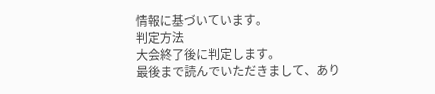情報に基づいています。
判定方法
大会終了後に判定します。
最後まで読んでいただきまして、あり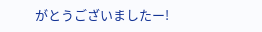がとうございましたー!